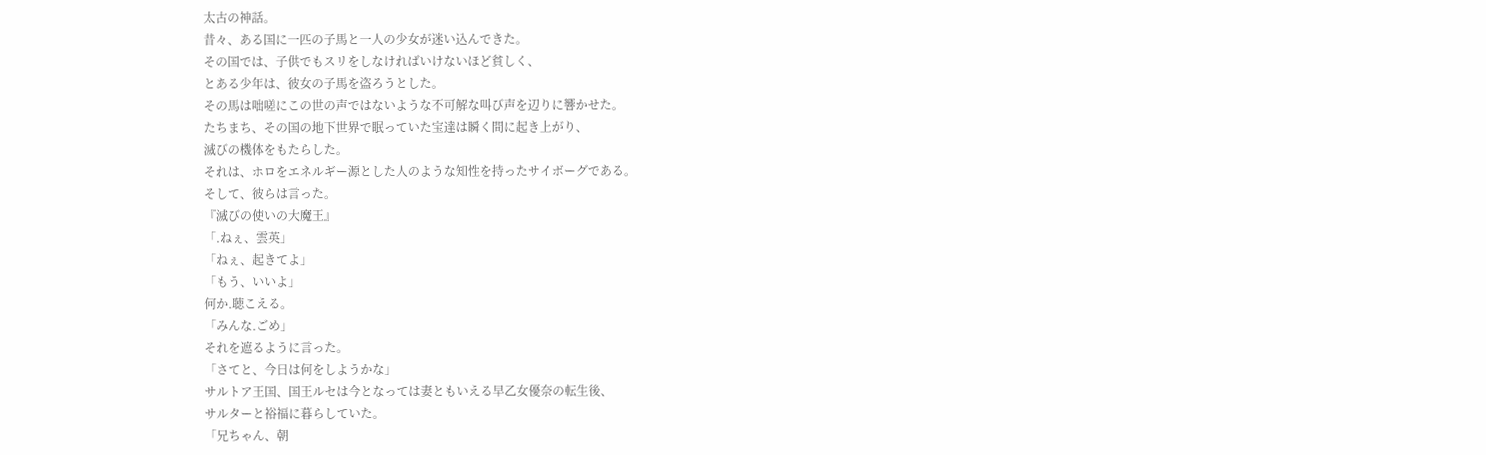太古の神話。
昔々、ある国に一匹の子馬と一人の少女が迷い込んできた。
その国では、子供でもスリをしなければいけないほど貧しく、
とある少年は、彼女の子馬を盗ろうとした。
その馬は咄嗟にこの世の声ではないような不可解な叫び声を辺りに響かせた。
たちまち、その国の地下世界で眠っていた宝達は瞬く間に起き上がり、
滅びの機体をもたらした。
それは、ホロをエネルギー源とした人のような知性を持ったサイボーグである。
そして、彼らは言った。
『滅びの使いの大魔王』
「.ねぇ、雲英」
「ねぇ、起きてよ」
「もう、いいよ」
何か.聴こえる。
「みんな.ごめ」
それを遮るように言った。
「さてと、今日は何をしようかな」
サルトア王国、国王ルセは今となっては妻ともいえる早乙女優奈の転生後、
サルターと裕福に暮らしていた。
「兄ちゃん、朝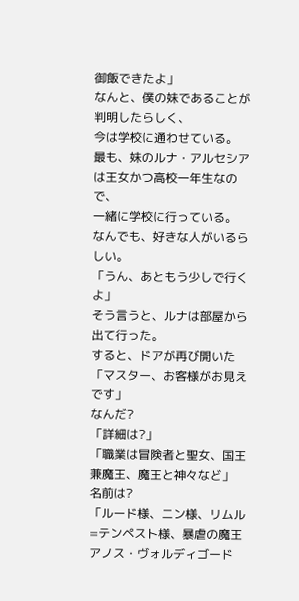御飯できたよ」
なんと、僕の妹であることが判明したらしく、
今は学校に通わせている。
最も、妹のルナ・アルセシアは王女かつ高校一年生なので、
一緒に学校に行っている。
なんでも、好きな人がいるらしい。
「うん、あともう少しで行くよ」
そう言うと、ルナは部屋から出て行った。
すると、ドアが再び開いた
「マスター、お客様がお見えです」
なんだ?
「詳細は?」
「職業は冒険者と聖女、国王兼魔王、魔王と神々など」
名前は?
「ルード様、ニン様、リムル=テンペスト様、暴虐の魔王アノス・ヴォルディゴード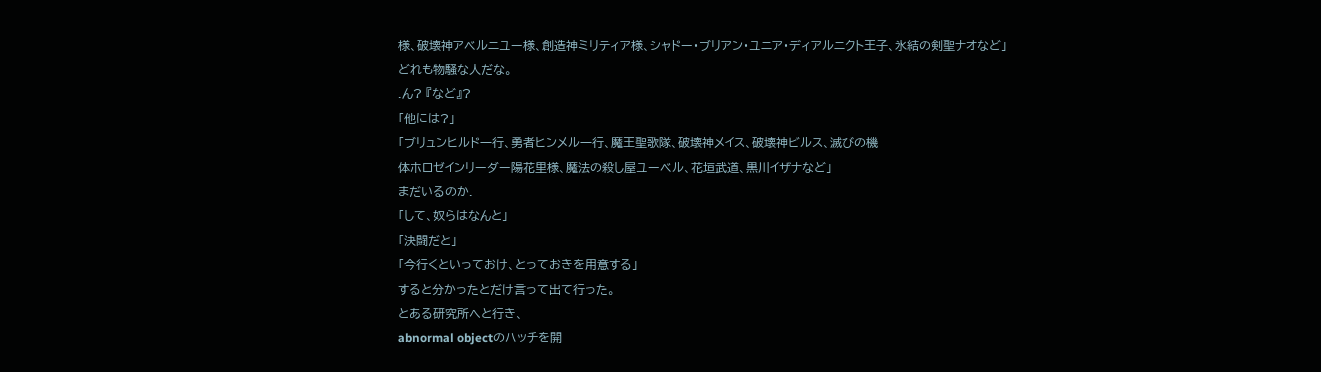様、破壊神アベルニユー様、創造神ミリティア様、シャドー・ブリアン・ユニア・ディアルニクト王子、氷結の剣聖ナオなど」
どれも物騒な人だな。
.ん? 『など』?
「他には?」
「ブリュンヒルド一行、勇者ヒンメル一行、魔王聖歌隊、破壊神メイス、破壊神ビルス、滅びの機
体ホロゼインリーダー陽花里様、魔法の殺し屋ユーベル、花垣武道、黒川イザナなど」
まだいるのか.
「して、奴らはなんと」
「決闘だと」
「今行くといっておけ、とっておきを用意する」
すると分かったとだけ言って出て行った。
とある研究所へと行き、
abnormal objectのハッチを開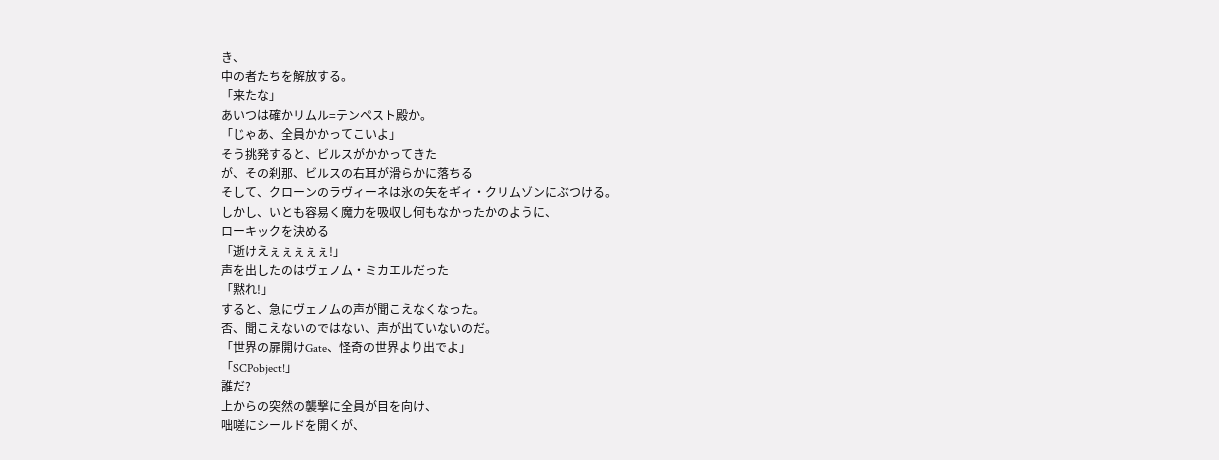き、
中の者たちを解放する。
「来たな」
あいつは確かリムル=テンペスト殿か。
「じゃあ、全員かかってこいよ」
そう挑発すると、ビルスがかかってきた
が、その刹那、ビルスの右耳が滑らかに落ちる
そして、クローンのラヴィーネは氷の矢をギィ・クリムゾンにぶつける。
しかし、いとも容易く魔力を吸収し何もなかったかのように、
ローキックを決める
「逝けえぇぇぇぇぇ!」
声を出したのはヴェノム・ミカエルだった
「黙れ!」
すると、急にヴェノムの声が聞こえなくなった。
否、聞こえないのではない、声が出ていないのだ。
「世界の扉開けGate、怪奇の世界より出でよ」
「SCPobject!」
誰だ?
上からの突然の襲撃に全員が目を向け、
咄嗟にシールドを開くが、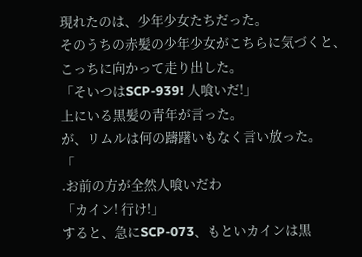現れたのは、少年少女たちだった。
そのうちの赤髪の少年少女がこちらに気づくと、
こっちに向かって走り出した。
「そいつはSCP-939! 人喰いだ!」
上にいる黒髪の青年が言った。
が、リムルは何の躊躇いもなく言い放った。
「
.お前の方が全然人喰いだわ
「カイン! 行け!」
すると、急にSCP-073、もといカインは黒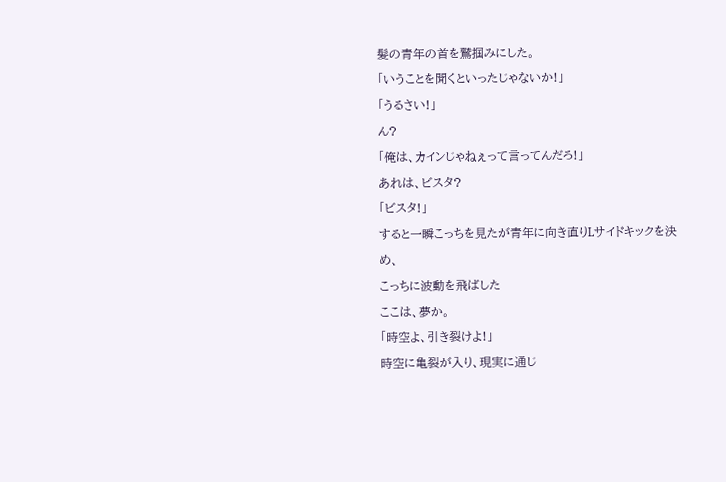髪の青年の首を鷲掴みにした。
「いうことを聞くといったじゃないか!」
「うるさい!」
ん?
「俺は、カインじゃねぇって言ってんだろ!」
あれは、ビスタ?
「ビスタ!」
すると一瞬こっちを見たが青年に向き直りLサイドキックを決め、
こっちに波動を飛ばした
ここは、夢か。
「時空よ、引き裂けよ!」
時空に亀裂が入り、現実に通じ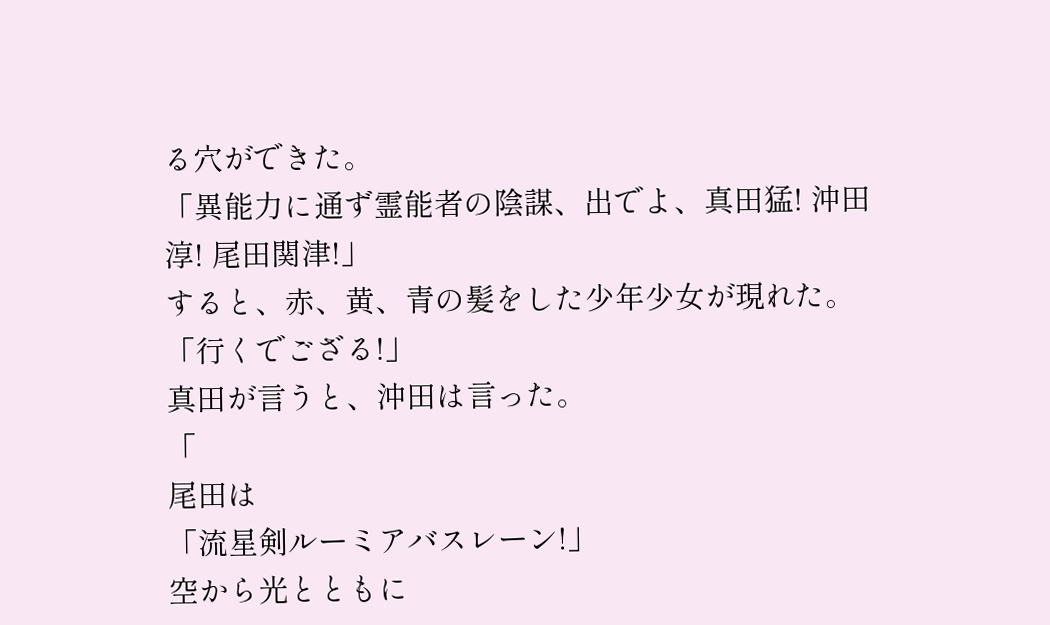る穴ができた。
「異能力に通ず霊能者の陰謀、出でよ、真田猛! 沖田淳! 尾田関津!」
すると、赤、黄、青の髪をした少年少女が現れた。
「行くでござる!」
真田が言うと、沖田は言った。
「
尾田は
「流星剣ルーミアバスレーン!」
空から光とともに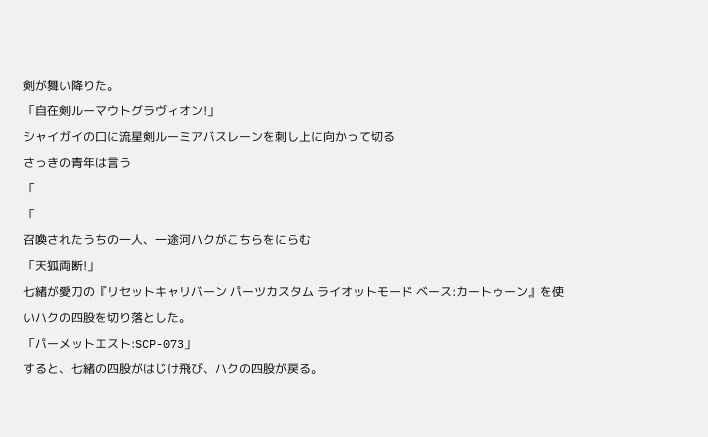剣が舞い降りた。
「自在剣ルーマウトグラヴィオン!」
シャイガイの口に流星剣ルーミアバスレーンを刺し上に向かって切る
さっきの青年は言う
「
「
召喚されたうちの一人、一途河ハクがこちらをにらむ
「天狐両断!」
七緒が愛刀の『リセットキャリバーン パーツカスタム ライオットモード ベース:カートゥーン』を使いハクの四股を切り落とした。
「パーメットエスト:SCP-073」
すると、七緒の四股がはじけ飛び、ハクの四股が戻る。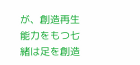が、創造再生能力をもつ七緒は足を創造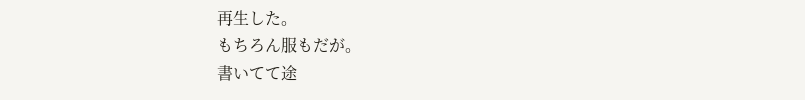再生した。
もちろん服もだが。
書いてて途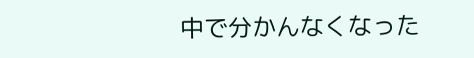中で分かんなくなった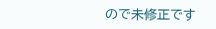ので未修正です